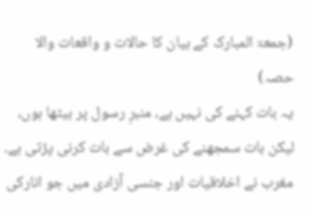(جمعۃ المبارک کے بیان کا حالات و واقعات والا حصہ)
یہ بات کہنے کی نہیں ہے، منبرِ رسول پر بیٹھا ہوں، لیکن بات سمجھنے کی غرض سے بات کرنی پڑتی ہے۔ مغرب نے اخلاقیات اور جنسی آزادی میں جو انارکی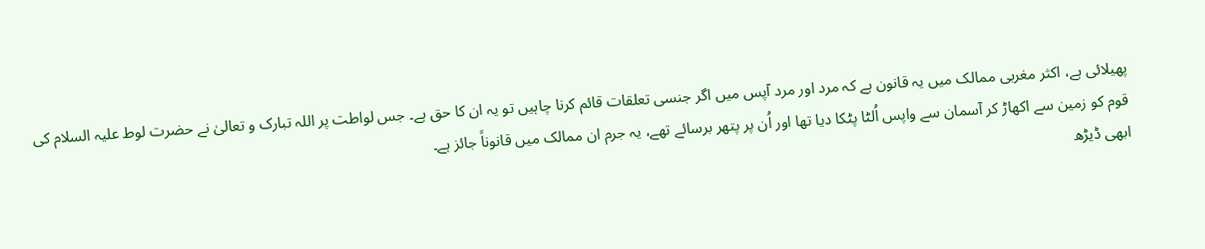پھیلائی ہے، اکثر مغربی ممالک میں یہ قانون ہے کہ مرد اور مرد آپس میں اگر جنسی تعلقات قائم کرنا چاہیں تو یہ ان کا حق ہے۔ جس لواطت پر اللہ تبارک و تعالیٰ نے حضرت لوط علیہ السلام کی قوم کو زمین سے اکھاڑ کر آسمان سے واپس اُلٹا پٹکا دیا تھا اور اُن پر پتھر برسائے تھے، یہ جرم ان ممالک میں قانوناً جائز ہے۔
ابھی ڈیڑھ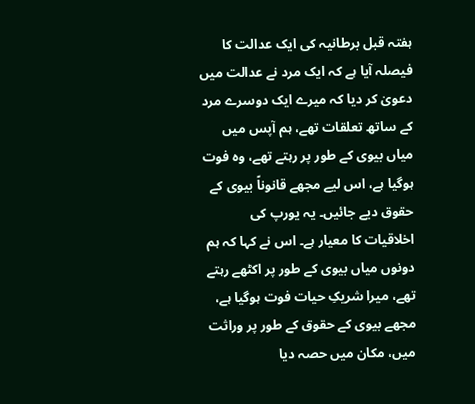ہفتہ قبل برطانیہ کی ایک عدالت کا فیصلہ آیا ہے کہ ایک مرد نے عدالت میں دعویٰ کر دیا کہ میرے ایک دوسرے مرد کے ساتھ تعلقات تھے، ہم آپس میں میاں بیوی کے طور پر رہتے تھے، وہ فوت ہوگیا ہے، اس لیے مجھے قانوناً بیوی کے حقوق دیے جائیں۔ یہ یورپ کی اخلاقیات کا معیار ہے۔ اس نے کہا کہ ہم دونوں میاں بیوی کے طور پر اکٹھے رہتے تھے، میرا شریکِ حیات فوت ہوگیا ہے، مجھے بیوی کے حقوق کے طور پر وراثت میں، مکان میں حصہ دیا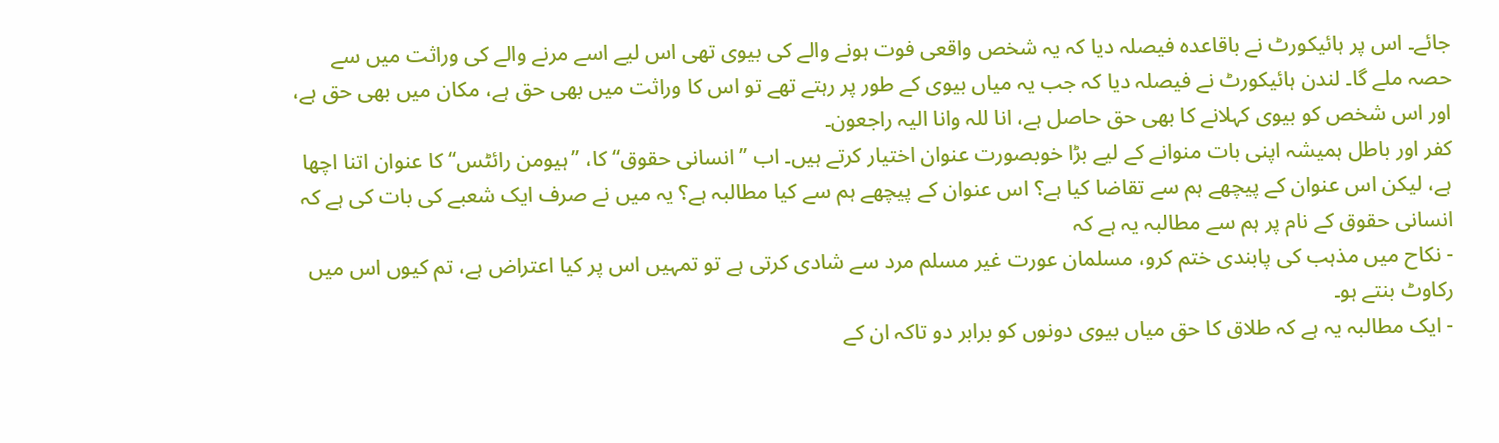جائے۔ اس پر ہائیکورٹ نے باقاعدہ فیصلہ دیا کہ یہ شخص واقعی فوت ہونے والے کی بیوی تھی اس لیے اسے مرنے والے کی وراثت میں سے حصہ ملے گا۔ لندن ہائیکورٹ نے فیصلہ دیا کہ جب یہ میاں بیوی کے طور پر رہتے تھے تو اس کا وراثت میں بھی حق ہے، مکان میں بھی حق ہے، اور اس شخص کو بیوی کہلانے کا بھی حق حاصل ہے، انا للہ وانا الیہ راجعون۔
کفر اور باطل ہمیشہ اپنی بات منوانے کے لیے بڑا خوبصورت عنوان اختیار کرتے ہیں۔ اب ’’انسانی حقوق‘‘ کا، ’’ہیومن رائٹس‘‘ کا عنوان اتنا اچھا ہے، لیکن اس عنوان کے پیچھے ہم سے تقاضا کیا ہے؟ اس عنوان کے پیچھے ہم سے کیا مطالبہ ہے؟ یہ میں نے صرف ایک شعبے کی بات کی ہے کہ انسانی حقوق کے نام پر ہم سے مطالبہ یہ ہے کہ
- نکاح میں مذہب کی پابندی ختم کرو، مسلمان عورت غیر مسلم مرد سے شادی کرتی ہے تو تمہیں اس پر کیا اعتراض ہے، تم کیوں اس میں رکاوٹ بنتے ہو۔
- ایک مطالبہ یہ ہے کہ طلاق کا حق میاں بیوی دونوں کو برابر دو تاکہ ان کے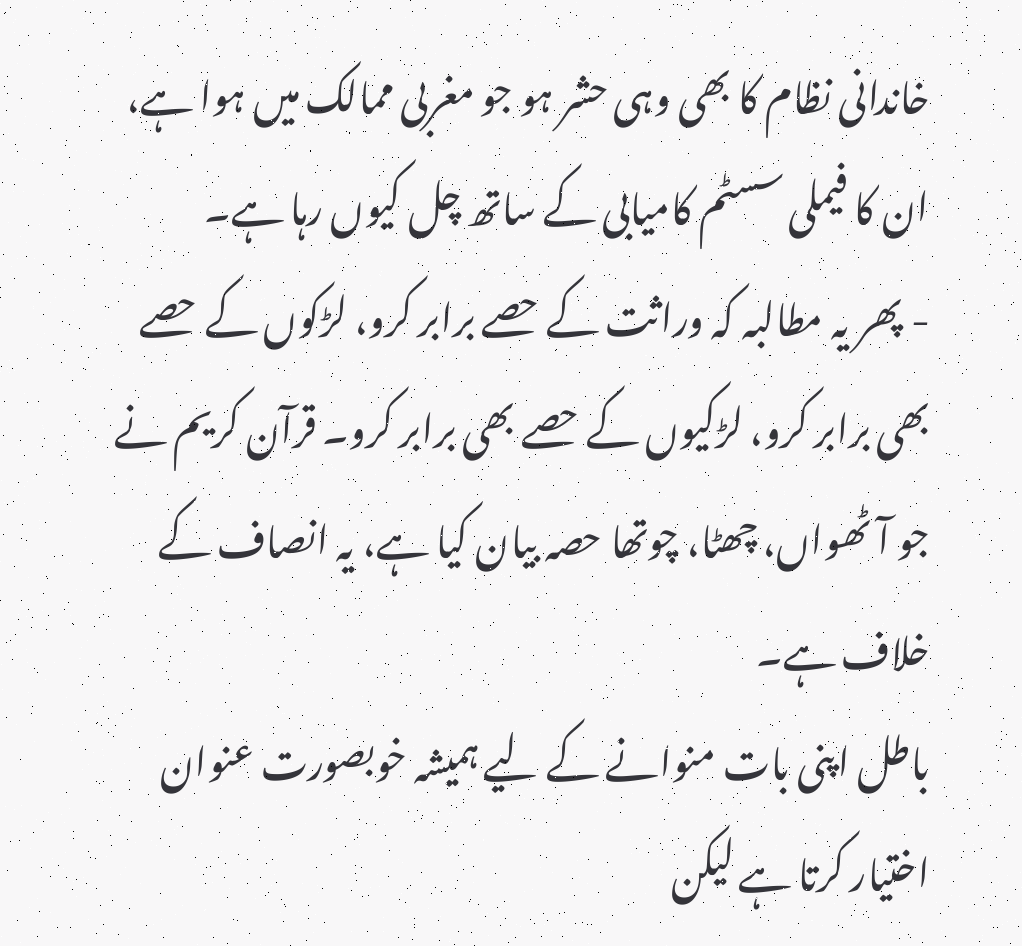خاندانی نظام کا بھی وہی حشر ہو جو مغربی ممالک میں ہوا ہے، ان کا فیملی سسٹم کامیابی کے ساتھ چل کیوں رہا ہے۔
- پھر یہ مطالبہ کہ وراثت کے حصے برابر کرو، لڑکوں کے حصے بھی برابر کرو، لڑکیوں کے حصے بھی برابر کرو۔ قرآن کریم نے جو آٹھواں، چھٹا، چوتھا حصہ بیان کیا ہے، یہ انصاف کے خلاف ہے۔
باطل اپنی بات منوانے کے لیے ہمیشہ خوبصورت عنوان اختیار کرتا ہے لیکن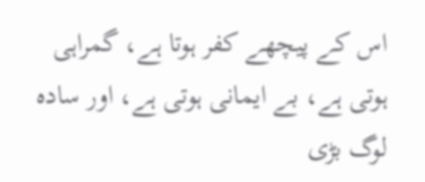اس کے پیچھے کفر ہوتا ہے، گمراہی ہوتی ہے، بے ایمانی ہوتی ہے، اور سادہ لوگ بڑی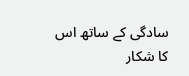سادگی کے ساتھ اس کا شکار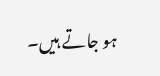ہو جاتے ہیں۔